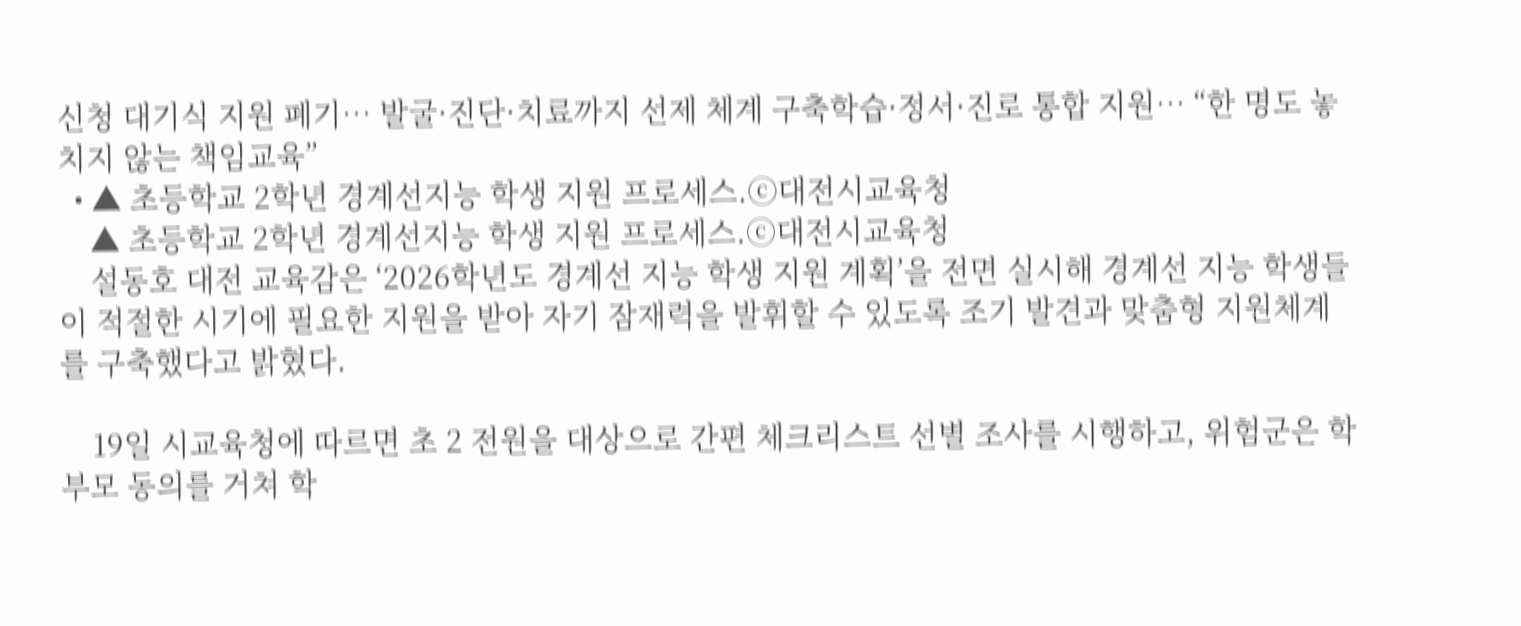신청 대기식 지원 폐기… 발굴·진단·치료까지 선제 체계 구축학습·정서·진로 통합 지원… “한 명도 놓치지 않는 책임교육”
  • ▲ 초등학교 2학년 경계선지능 학생 지원 프로세스.ⓒ대전시교육청
    ▲ 초등학교 2학년 경계선지능 학생 지원 프로세스.ⓒ대전시교육청
    설동호 대전 교육감은 ‘2026학년도 경계선 지능 학생 지원 계획’을 전면 실시해 경계선 지능 학생들이 적절한 시기에 필요한 지원을 받아 자기 잠재력을 발휘할 수 있도록 조기 발견과 맞춤형 지원체계를 구축했다고 밝혔다.

    19일 시교육청에 따르면 초 2 전원을 대상으로 간편 체크리스트 선별 조사를 시행하고, 위험군은 학부모 동의를 거쳐 학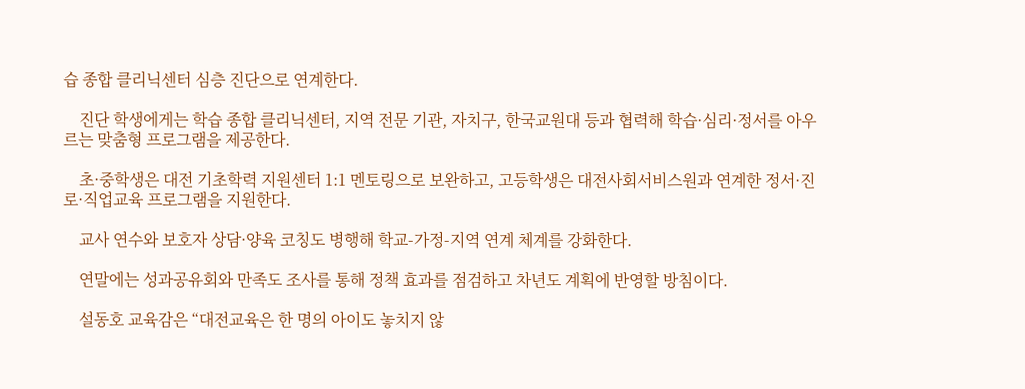습 종합 클리닉센터 심층 진단으로 연계한다.

    진단 학생에게는 학습 종합 클리닉센터, 지역 전문 기관, 자치구, 한국교원대 등과 협력해 학습·심리·정서를 아우르는 맞춤형 프로그램을 제공한다.

    초·중학생은 대전 기초학력 지원센터 1:1 멘토링으로 보완하고, 고등학생은 대전사회서비스원과 연계한 정서·진로·직업교육 프로그램을 지원한다.

    교사 연수와 보호자 상담·양육 코칭도 병행해 학교-가정-지역 연계 체계를 강화한다.

    연말에는 성과공유회와 만족도 조사를 통해 정책 효과를 점검하고 차년도 계획에 반영할 방침이다.

    설동호 교육감은 “대전교육은 한 명의 아이도 놓치지 않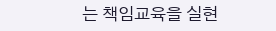는 책임교육을 실현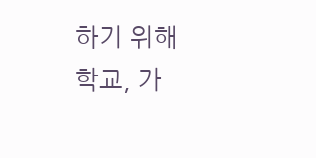하기 위해 학교, 가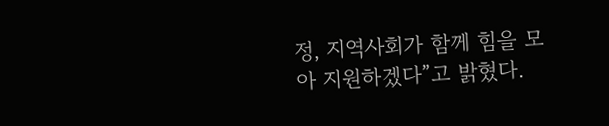정, 지역사회가 함께 힘을 모아 지원하겠다”고 밝혔다.